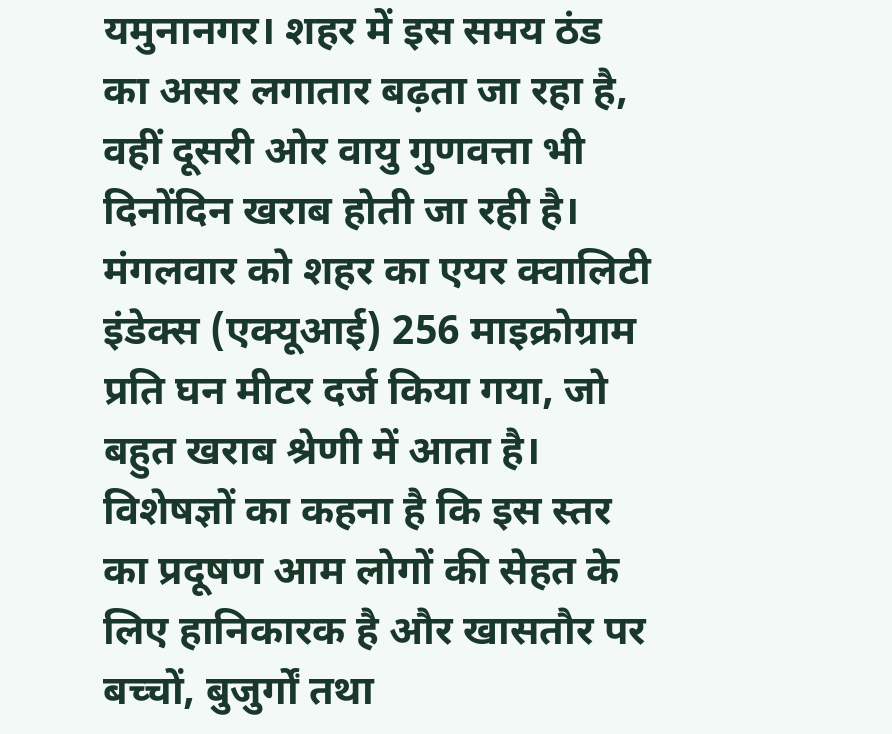यमुनानगर। शहर में इस समय ठंड का असर लगातार बढ़ता जा रहा है, वहीं दूसरी ओर वायु गुणवत्ता भी दिनोंदिन खराब होती जा रही है। मंगलवार को शहर का एयर क्वालिटी इंडेक्स (एक्यूआई) 256 माइक्रोग्राम प्रति घन मीटर दर्ज किया गया, जो बहुत खराब श्रेणी में आता है।
विशेषज्ञों का कहना है कि इस स्तर का प्रदूषण आम लोगों की सेहत के लिए हानिकारक है और खासतौर पर बच्चों, बुजुर्गों तथा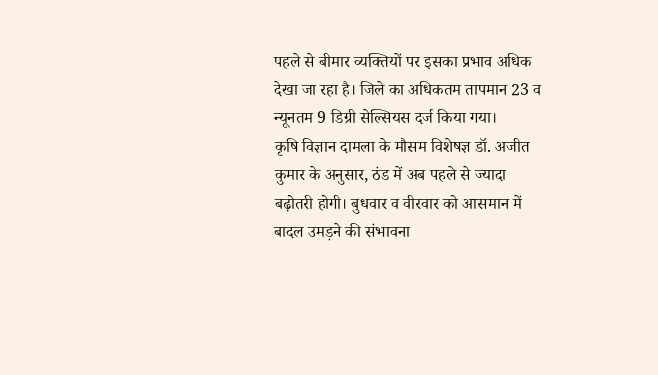पहले से बीमार व्यक्तियों पर इसका प्रभाव अधिक देखा जा रहा है। जिले का अधिकतम तापमान 23 व न्यूनतम 9 डिग्री सेल्सियस दर्ज किया गया।
कृषि विज्ञान दामला के मौसम विशेषज्ञ डॉ. अजीत कुमार के अनुसार, ठंड में अब पहले से ज्यादा बढ़ोतरी होगी। बुधवार व वीरवार को आसमान में बादल उमड़ने की संभावना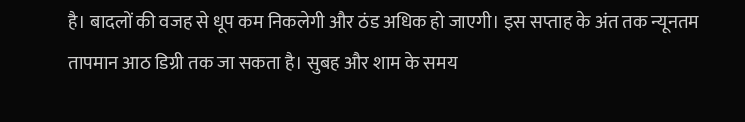है। बादलों की वजह से धूप कम निकलेगी और ठंड अधिक हो जाएगी। इस सप्ताह के अंत तक न्यूनतम तापमान आठ डिग्री तक जा सकता है। सुबह और शाम के समय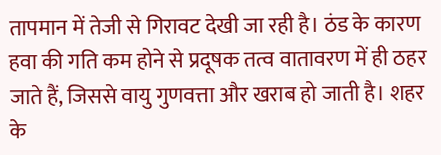तापमान में तेजी से गिरावट देखी जा रही है। ठंड के कारण हवा की गति कम होने से प्रदूषक तत्व वातावरण में ही ठहर जाते हैं, जिससे वायु गुणवत्ता और खराब हो जाती है। शहर के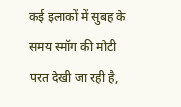कई इलाकों में सुबह के समय स्मॉग की मोटी परत देखी जा रही है,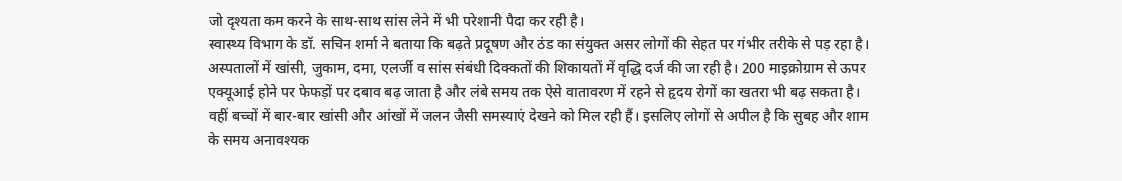जो दृश्यता कम करने के साथ-साथ सांस लेने में भी परेशानी पैदा कर रही है।
स्वास्थ्य विभाग के डॉ. सचिन शर्मा ने बताया कि बढ़ते प्रदूषण और ठंड का संयुक्त असर लोगों की सेहत पर गंभीर तरीके से पड़ रहा है। अस्पतालों में खांसी, जुकाम, दमा, एलर्जी व सांस संबंधी दिक्कतों की शिकायतों में वृद्धि दर्ज की जा रही है। 200 माइक्रोग्राम से ऊपर एक्यूआई होने पर फेफड़ों पर दबाव बढ़ जाता है और लंबे समय तक ऐसे वातावरण में रहने से हृदय रोगों का खतरा भी बढ़ सकता है।
वहीं बच्चों में बार-बार खांसी और आंखों में जलन जैसी समस्याएं देखने को मिल रही हैं। इसलिए लोगों से अपील है कि सुबह और शाम के समय अनावश्यक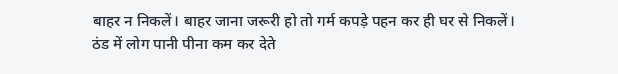बाहर न निकलें। बाहर जाना जरूरी हो तो गर्म कपड़े पहन कर ही घर से निकलें।
ठंड में लोग पानी पीना कम कर देते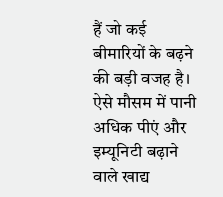हैं जो कई बीमारियों के बढ़ने की बड़ी वजह है। ऐसे मौसम में पानी अधिक पीएं और इम्यूनिटी बढ़ाने वाले खाद्य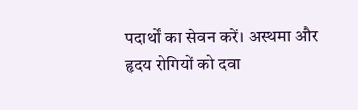पदार्थों का सेवन करें। अस्थमा और हृदय रोगियों को दवा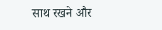साथ रखने और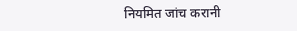नियमित जांच करानी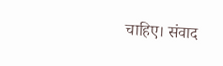चाहिए। संवाद